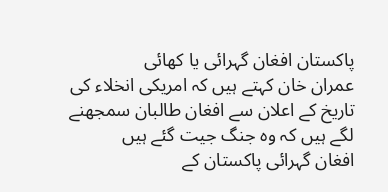پاکستان افغان گہرائی یا کھائی
عمران خان کہتے ہیں کہ امریکی انخلاء کی تاریخ کے اعلان سے افغان طالبان سمجھنے لگے ہیں کہ وہ جنگ جیت گئے ہیں
افغان گہرائی پاکستان کے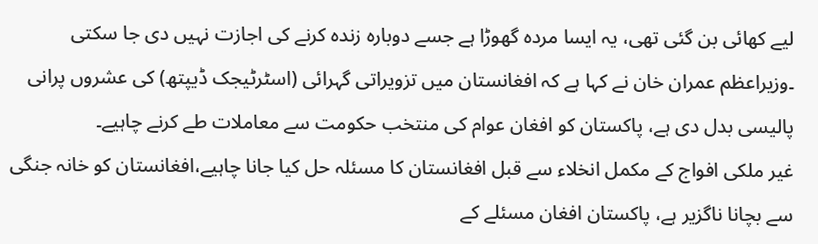لیے کھائی بن گئی تھی، یہ ایسا مردہ گھوڑا ہے جسے دوبارہ زندہ کرنے کی اجازت نہیں دی جا سکتی ۔وزیراعظم عمران خان نے کہا ہے کہ افغانستان میں تزویراتی گہرائی (اسٹرٹیجک ڈیپتھ) کی عشروں پرانی پالیسی بدل دی ہے، پاکستان کو افغان عوام کی منتخب حکومت سے معاملات طے کرنے چاہیے۔
غیر ملکی افواج کے مکمل انخلاء سے قبل افغانستان کا مسئلہ حل کیا جانا چاہیے،افغانستان کو خانہ جنگی سے بچانا ناگزیر ہے، پاکستان افغان مسئلے کے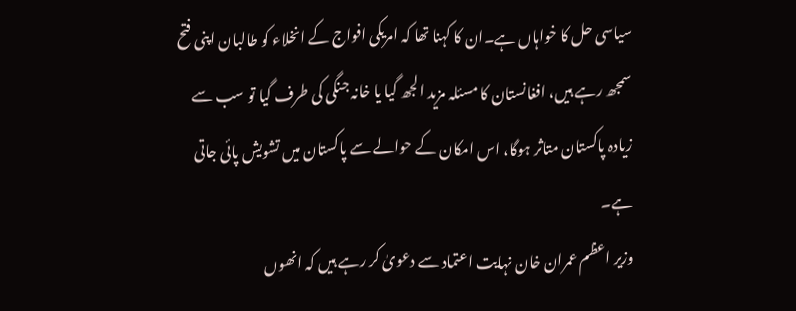سیاسی حل کا خواہاں ہے۔ان کا کہنا تھا کہ امریکی افواج کے انخلاء کو طالبان اپنی فتح سمجھ رہے ہیں، افغانستان کا مسئلہ مزید الجھ گیا یا خانہ جنگی کی طرف گیا تو سب سے زیادہ پاکستان متاثر ہوگا، اس امکان کے حوالے سے پاکستان میں تشویش پائی جاتی ہے۔
وزیر اعظم عمران خان نہایت اعتماد سے دعویٰ کر رہے ہیں کہ انھوں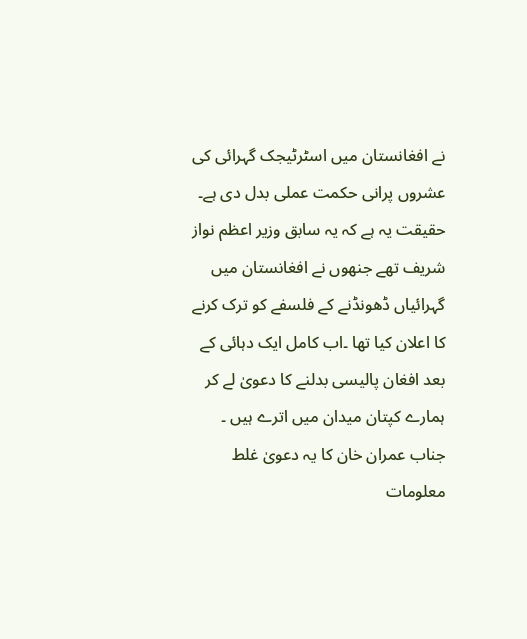نے افغانستان میں اسٹرٹیجک گہرائی کی عشروں پرانی حکمت عملی بدل دی ہے۔ حقیقت یہ ہے کہ یہ سابق وزیر اعظم نواز شریف تھے جنھوں نے افغانستان میں گہرائیاں ڈھونڈنے کے فلسفے کو ترک کرنے کا اعلان کیا تھا ۔اب کامل ایک دہائی کے بعد افغان پالیسی بدلنے کا دعویٰ لے کر ہمارے کپتان میدان میں اترے ہیں ۔
جناب عمران خان کا یہ دعویٰ غلط معلومات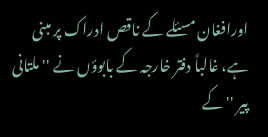اورافغان مسئلے کے ناقص ادراک پر مبنی ہے، غالباً دفتر خارجہ کے بابوؤں نے ''ملتانی پیر '' کے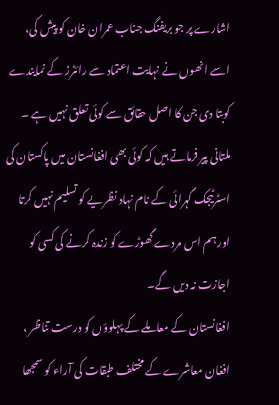اشارے پر جو بریفنگ جناب عمران خان کو پیش کی، اسے انھوں نے نہایت اعتماد سے رائٹرز کے نمایندے کوبتا دی جن کا اصل حقائق سے کوئی تعلق نہیں ہے ۔ ملتانی پیر فرماتے ہیں کہ کوئی بھی افغانستان میں پاکستان کی اسٹرٹیجک گہرائی کے نام نہاد نظریے کو تسلیم نہیں کرتا اور ہم اس مردے گھوڑے کو زندہ کرنے کی کسی کو اجازت نہ دیں گے۔
افغانستان کے معاملے کے پہلوؤں کو درست تناظر ، افغان معاشرے کے مختلف طبقات کی آراء کو سمجھا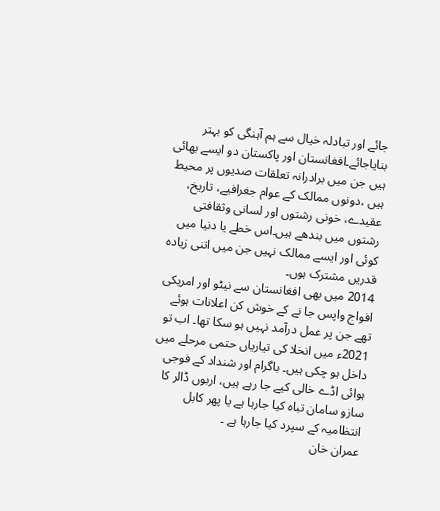جائے اور تبادلہ خیال سے ہم آہنگی کو بہتر بنایاجائے۔افغانستان اور پاکستان دو ایسے بھائی ہیں جن میں برادرانہ تعلقات صدیوں پر محیط ہیں ،دونوں ممالک کے عوام جغرافیے، تاریخ، عقیدے، خونی رشتوں اور لسانی وثقافتی رشتوں میں بندھے ہیں۔اس خطے یا دنیا میں کوئی اور ایسے ممالک نہیں جن میں اتنی زیادہ قدریں مشترک ہوں۔
2014 میں بھی افغانستان سے نیٹو اور امریکی افواج واپس جا نے کے خوش کن اعلانات ہوئے تھے جن پر عمل درآمد نہیں ہو سکا تھا۔ اب تو 2021ء میں انخلا کی تیاریاں حتمی مرحلے میں داخل ہو چکی ہیں۔ باگرام اور شنداد کے فوجی ہوائی اڈے خالی کیے جا رہے ہیں، اربوں ڈالر کا سازو سامان تباہ کیا جارہا ہے یا پھر کابل انتظامیہ کے سپرد کیا جارہا ہے ۔
عمران خان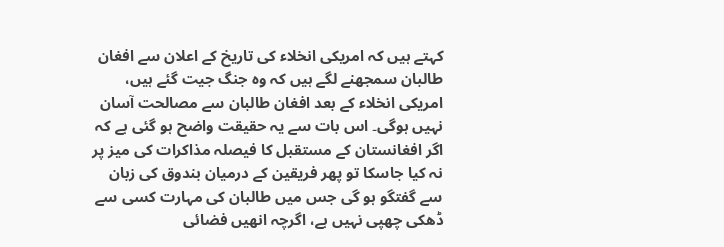کہتے ہیں کہ امریکی انخلاء کی تاریخ کے اعلان سے افغان طالبان سمجھنے لگے ہیں کہ وہ جنگ جیت گئے ہیں، امریکی انخلاء کے بعد افغان طالبان سے مصالحت آسان نہیں ہوگی۔ اس بات سے یہ حقیقت واضح ہو گئی ہے کہ اگر افغانستان کے مستقبل کا فیصلہ مذاکرات کی میز پر نہ کیا جاسکا تو پھر فریقین کے درمیان بندوق کی زبان سے گفتگو ہو گی جس میں طالبان کی مہارت کسی سے ڈھکی چھپی نہیں ہے، اگرچہ انھیں فضائی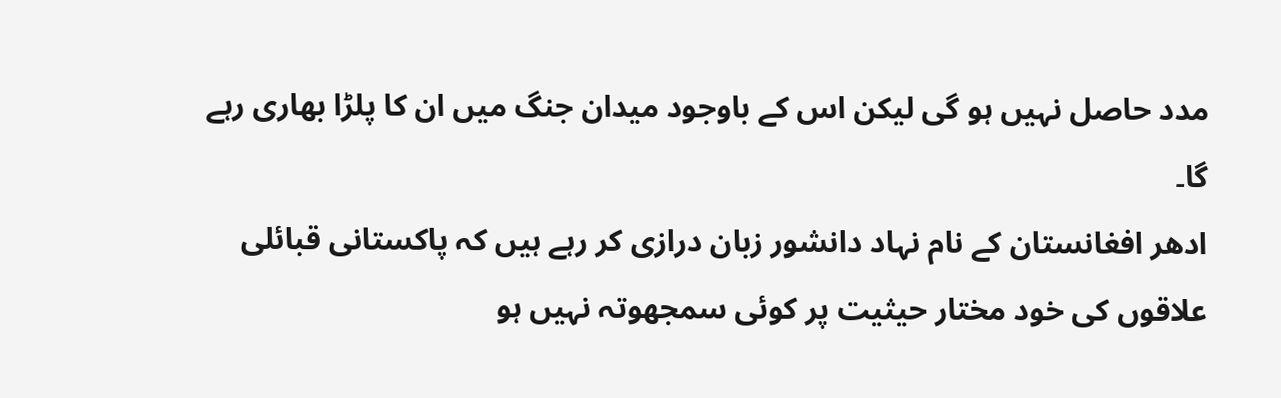مدد حاصل نہیں ہو گی لیکن اس کے باوجود میدان جنگ میں ان کا پلڑا بھاری رہے گا۔
ادھر افغانستان کے نام نہاد دانشور زبان درازی کر رہے ہیں کہ پاکستانی قبائلی علاقوں کی خود مختار حیثیت پر کوئی سمجھوتہ نہیں ہو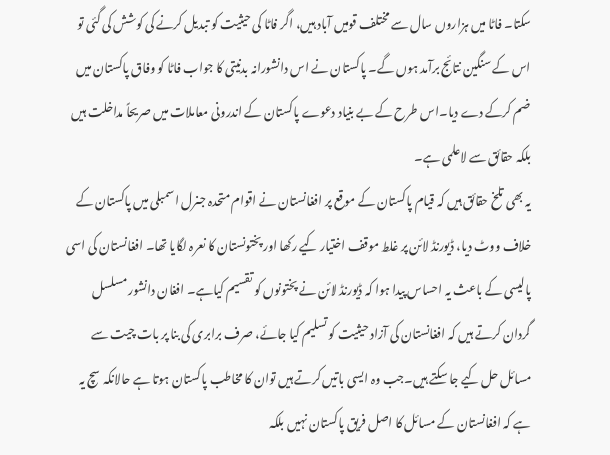سکتا۔ فاٹا میں ہزاروں سال سے مختلف قومیں آباد ہیں، اگر فاٹا کی حیثیت کو تبدیل کرنے کی کوشش کی گئی تو اس کے سنگین نتائج برآمد ہوں گے۔ پاکستان نے اس دانشورانہ بدنیتی کا جواب فاٹا کو وفاق پاکستان میں ضم کرکے دے دیا۔اس طرح کے بے بنیاد دعوے پاکستان کے اندرونی معاملات میں صریحاً مداخلت ہیں بلکہ حقائق سے لاعلمی ہے۔
یہ بھی تلخ حقائق ہیں کہ قیام پاکستان کے موقع پر افغانستان نے اقوام متحدہ جنرل اسمبلی میں پاکستان کے خلاف ووٹ دیا، ڈیورنڈ لائن پر غلط موقف اختیار کیے رکھا اور پختونستان کا نعرہ لگایا تھا۔ افغانستان کی اسی پالیسی کے باعث یہ احساس پیدا ہوا کہ ڈیورنڈ لائن نے پختونوں کو تقسیم کیاہے۔ افغان دانشور مسلسل گردان کرتے ہیں کہ افغانستان کی آزاد حیثیت کو تسلیم کیا جائے، صرف برابری کی بنا پر بات چیت سے مسائل حل کیے جا سکتے ہیں۔جب وہ ایسی باتیں کرتے ہیں توان کا مخاطب پاکستان ہوتا ہے حالانکہ سچ یہ ہے کہ افغانستان کے مسائل کا اصل فریق پاکستان نہیں بلکہ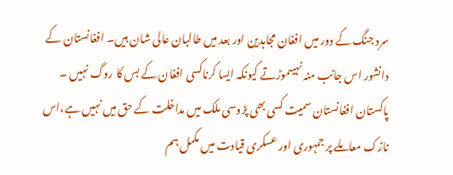سرد جنگ کے دور میں افغان مجاہدین اور بعد میں طالبان عالی شان ہیں۔ افغانستان کے دانشور اس جانب منہ نہیںموڑتے کیونکہ ایسا کرناکسی افغان کے بس کا روگ نہیں ۔
پاکستان افغانستان سمیت کسی بھی پڑوسی ملک میں مداخلت کے حق میں نہیں ہے،اس نازک معاملے پر جمہوری اور عسکری قیادت میں مکمل ہم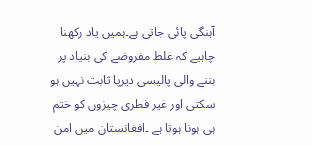آہنگی پائی جاتی ہے۔ہمیں یاد رکھنا چاہیے کہ غلط مفروضے کی بنیاد پر بننے والی پالیسی دیرپا ثابت نہیں ہو سکتی اور غیر فطری چیزوں کو ختم ہی ہونا ہوتا ہے ۔افغانستان میں امن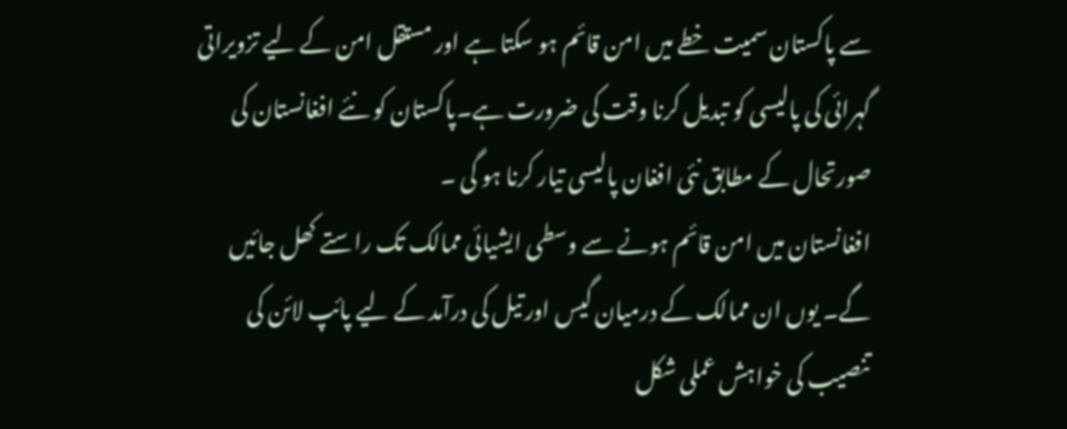سے پاکستان سمیت خطے میں امن قائم ہو سکتا ہے اور مستقل امن کے لیے تزویراتی گہرائی کی پالیسی کو تبدیل کرنا وقت کی ضرورت ہے۔پاکستان کو نئے افغانستان کی صورتحال کے مطابق نئی افغان پالیسی تیار کرنا ہو گی ۔
افغانستان میں امن قائم ہونے سے وسطی ایشیائی ممالک تک راستے کھل جائیں گے۔ یوں ان ممالک کے درمیان گیس اور تیل کی درآمد کے لیے پائپ لائن کی تنصیب کی خواہش عملی شکل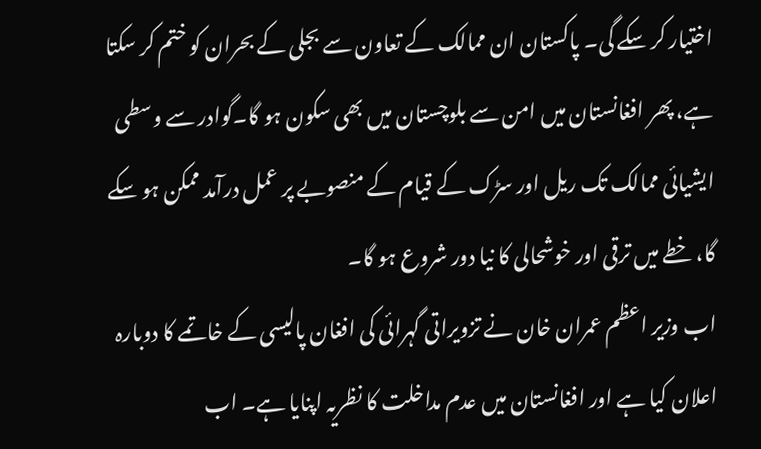اختیار کر سکے گی۔ پاکستان ان ممالک کے تعاون سے بجلی کے بحران کو ختم کر سکتا ہے، پھر افغانستان میں امن سے بلوچستان میں بھی سکون ہو گا۔گوادر سے وسطی ایشیائی ممالک تک ریل اور سڑک کے قیام کے منصوبے پر عمل درآمد ممکن ہو سکے گا، خطے میں ترقی اور خوشحالی کا نیا دور شروع ہو گا۔
اب وزیر اعظم عمران خان نے تزویراتی گہرائی کی افغان پالیسی کے خاتمے کا دوبارہ اعلان کیا ہے اور افغانستان میں عدم مداخلت کا نظریہ اپنایا ہے۔ اب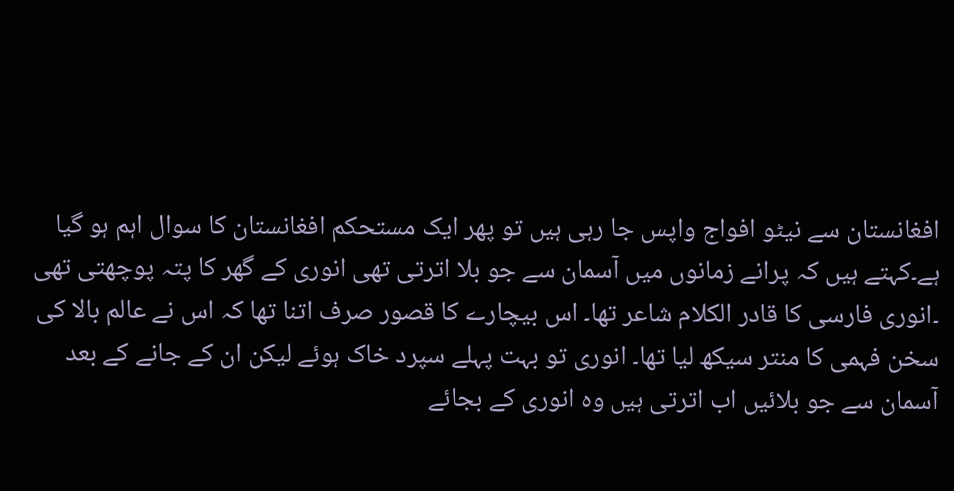افغانستان سے نیٹو افواج واپس جا رہی ہیں تو پھر ایک مستحکم افغانستان کا سوال اہم ہو گیا ہے۔کہتے ہیں کہ پرانے زمانوں میں آسمان سے جو بلا اترتی تھی انوری کے گھر کا پتہ پوچھتی تھی ۔انوری فارسی کا قادر الکلام شاعر تھا۔ اس بیچارے کا قصور صرف اتنا تھا کہ اس نے عالم بالا کی سخن فہمی کا منتر سیکھ لیا تھا۔ انوری تو بہت پہلے سپرد خاک ہوئے لیکن ان کے جانے کے بعد آسمان سے جو بلائیں اب اترتی ہیں وہ انوری کے بجائے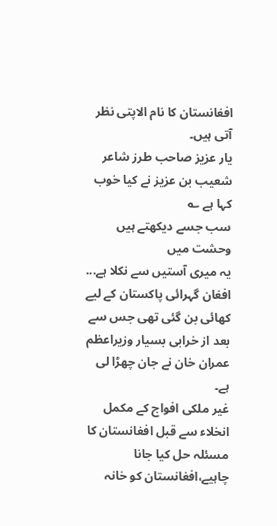افغانستان کا نام الاپتی نظر آتی ہیں۔
یار عزیز صاحب طرز شاعر شعیب بن عزیز نے کیا خوب کہا ہے ؎
سب جسے دیکھتے ہیں وحشت میں
یہ میری آستیں سے نکلا ہے...
افغان گہرائی پاکستان کے لیے کھائی بن گئی تھی جس سے بعد از خرابی بسیار وزیراعظم عمران خان نے جان چھڑا لی ہے۔
غیر ملکی افواج کے مکمل انخلاء سے قبل افغانستان کا مسئلہ حل کیا جانا چاہیے،افغانستان کو خانہ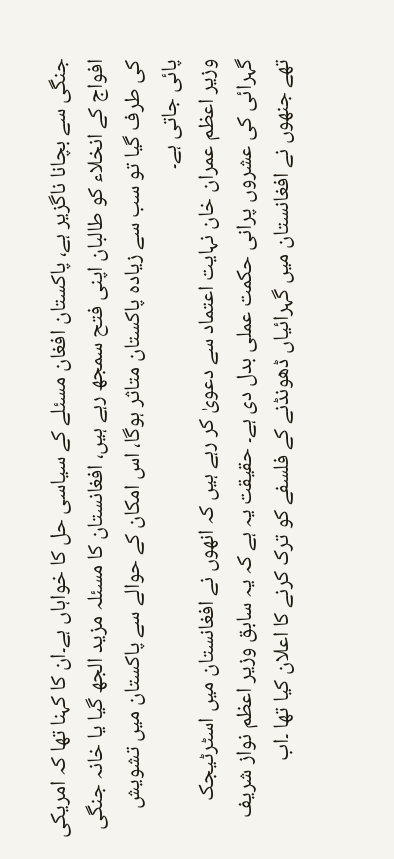جنگی سے بچانا ناگزیر ہے، پاکستان افغان مسئلے کے سیاسی حل کا خواہاں ہے۔ان کا کہنا تھا کہ امریکی افواج کے انخلاء کو طالبان اپنی فتح سمجھ رہے ہیں، افغانستان کا مسئلہ مزید الجھ گیا یا خانہ جنگی کی طرف گیا تو سب سے زیادہ پاکستان متاثر ہوگا، اس امکان کے حوالے سے پاکستان میں تشویش پائی جاتی ہے۔
وزیر اعظم عمران خان نہایت اعتماد سے دعویٰ کر رہے ہیں کہ انھوں نے افغانستان میں اسٹرٹیجک گہرائی کی عشروں پرانی حکمت عملی بدل دی ہے۔ حقیقت یہ ہے کہ یہ سابق وزیر اعظم نواز شریف تھے جنھوں نے افغانستان میں گہرائیاں ڈھونڈنے کے فلسفے کو ترک کرنے کا اعلان کیا تھا ۔اب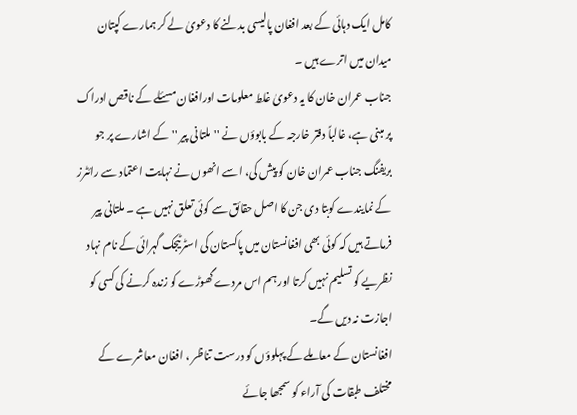کامل ایک دہائی کے بعد افغان پالیسی بدلنے کا دعویٰ لے کر ہمارے کپتان میدان میں اترے ہیں ۔
جناب عمران خان کا یہ دعویٰ غلط معلومات اورافغان مسئلے کے ناقص ادراک پر مبنی ہے، غالباً دفتر خارجہ کے بابوؤں نے ''ملتانی پیر '' کے اشارے پر جو بریفنگ جناب عمران خان کو پیش کی، اسے انھوں نے نہایت اعتماد سے رائٹرز کے نمایندے کوبتا دی جن کا اصل حقائق سے کوئی تعلق نہیں ہے ۔ ملتانی پیر فرماتے ہیں کہ کوئی بھی افغانستان میں پاکستان کی اسٹرٹیجک گہرائی کے نام نہاد نظریے کو تسلیم نہیں کرتا اور ہم اس مردے گھوڑے کو زندہ کرنے کی کسی کو اجازت نہ دیں گے۔
افغانستان کے معاملے کے پہلوؤں کو درست تناظر ، افغان معاشرے کے مختلف طبقات کی آراء کو سمجھا جائے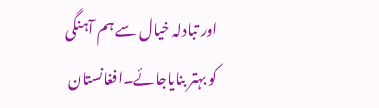اور تبادلہ خیال سے ہم آہنگی کو بہتر بنایاجائے۔افغانستان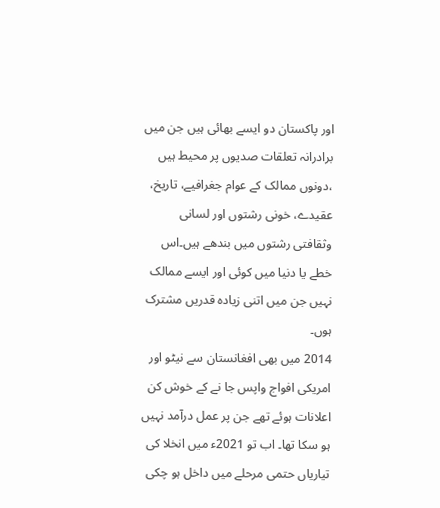اور پاکستان دو ایسے بھائی ہیں جن میں برادرانہ تعلقات صدیوں پر محیط ہیں ،دونوں ممالک کے عوام جغرافیے، تاریخ، عقیدے، خونی رشتوں اور لسانی وثقافتی رشتوں میں بندھے ہیں۔اس خطے یا دنیا میں کوئی اور ایسے ممالک نہیں جن میں اتنی زیادہ قدریں مشترک ہوں۔
2014 میں بھی افغانستان سے نیٹو اور امریکی افواج واپس جا نے کے خوش کن اعلانات ہوئے تھے جن پر عمل درآمد نہیں ہو سکا تھا۔ اب تو 2021ء میں انخلا کی تیاریاں حتمی مرحلے میں داخل ہو چکی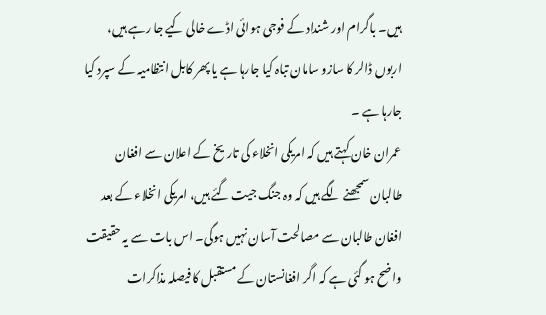ہیں۔ باگرام اور شنداد کے فوجی ہوائی اڈے خالی کیے جا رہے ہیں، اربوں ڈالر کا سازو سامان تباہ کیا جارہا ہے یا پھر کابل انتظامیہ کے سپرد کیا جارہا ہے ۔
عمران خان کہتے ہیں کہ امریکی انخلاء کی تاریخ کے اعلان سے افغان طالبان سمجھنے لگے ہیں کہ وہ جنگ جیت گئے ہیں، امریکی انخلاء کے بعد افغان طالبان سے مصالحت آسان نہیں ہوگی۔ اس بات سے یہ حقیقت واضح ہو گئی ہے کہ اگر افغانستان کے مستقبل کا فیصلہ مذاکرات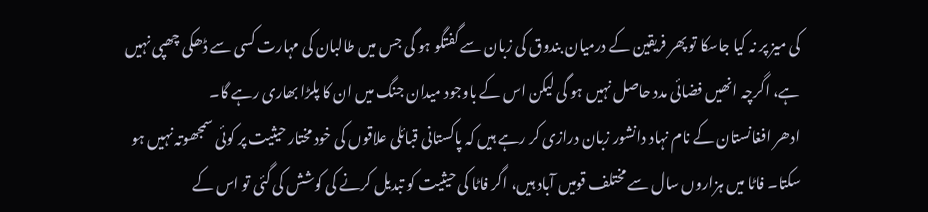کی میز پر نہ کیا جاسکا تو پھر فریقین کے درمیان بندوق کی زبان سے گفتگو ہو گی جس میں طالبان کی مہارت کسی سے ڈھکی چھپی نہیں ہے، اگرچہ انھیں فضائی مدد حاصل نہیں ہو گی لیکن اس کے باوجود میدان جنگ میں ان کا پلڑا بھاری رہے گا۔
ادھر افغانستان کے نام نہاد دانشور زبان درازی کر رہے ہیں کہ پاکستانی قبائلی علاقوں کی خود مختار حیثیت پر کوئی سمجھوتہ نہیں ہو سکتا۔ فاٹا میں ہزاروں سال سے مختلف قومیں آباد ہیں، اگر فاٹا کی حیثیت کو تبدیل کرنے کی کوشش کی گئی تو اس کے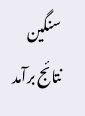سنگین نتائج برآمد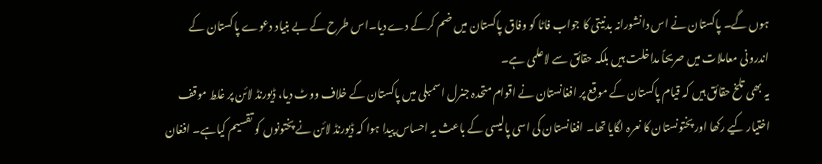ہوں گے۔ پاکستان نے اس دانشورانہ بدنیتی کا جواب فاٹا کو وفاق پاکستان میں ضم کرکے دے دیا۔اس طرح کے بے بنیاد دعوے پاکستان کے اندرونی معاملات میں صریحاً مداخلت ہیں بلکہ حقائق سے لاعلمی ہے۔
یہ بھی تلخ حقائق ہیں کہ قیام پاکستان کے موقع پر افغانستان نے اقوام متحدہ جنرل اسمبلی میں پاکستان کے خلاف ووٹ دیا، ڈیورنڈ لائن پر غلط موقف اختیار کیے رکھا اور پختونستان کا نعرہ لگایا تھا۔ افغانستان کی اسی پالیسی کے باعث یہ احساس پیدا ہوا کہ ڈیورنڈ لائن نے پختونوں کو تقسیم کیاہے۔ افغان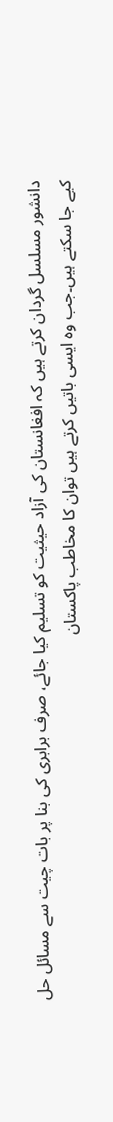دانشور مسلسل گردان کرتے ہیں کہ افغانستان کی آزاد حیثیت کو تسلیم کیا جائے، صرف برابری کی بنا پر بات چیت سے مسائل حل کیے جا سکتے ہیں۔جب وہ ایسی باتیں کرتے ہیں توان کا مخاطب پاکستان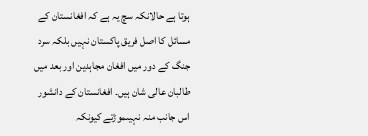ہوتا ہے حالانکہ سچ یہ ہے کہ افغانستان کے مسائل کا اصل فریق پاکستان نہیں بلکہ سرد جنگ کے دور میں افغان مجاہدین اور بعد میں طالبان عالی شان ہیں۔ افغانستان کے دانشور اس جانب منہ نہیںموڑتے کیونکہ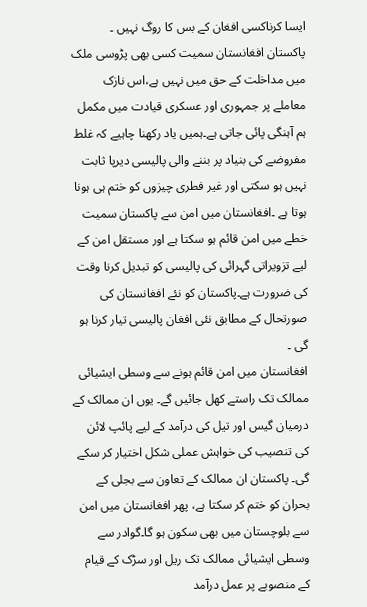ایسا کرناکسی افغان کے بس کا روگ نہیں ۔
پاکستان افغانستان سمیت کسی بھی پڑوسی ملک میں مداخلت کے حق میں نہیں ہے،اس نازک معاملے پر جمہوری اور عسکری قیادت میں مکمل ہم آہنگی پائی جاتی ہے۔ہمیں یاد رکھنا چاہیے کہ غلط مفروضے کی بنیاد پر بننے والی پالیسی دیرپا ثابت نہیں ہو سکتی اور غیر فطری چیزوں کو ختم ہی ہونا ہوتا ہے ۔افغانستان میں امن سے پاکستان سمیت خطے میں امن قائم ہو سکتا ہے اور مستقل امن کے لیے تزویراتی گہرائی کی پالیسی کو تبدیل کرنا وقت کی ضرورت ہے۔پاکستان کو نئے افغانستان کی صورتحال کے مطابق نئی افغان پالیسی تیار کرنا ہو گی ۔
افغانستان میں امن قائم ہونے سے وسطی ایشیائی ممالک تک راستے کھل جائیں گے۔ یوں ان ممالک کے درمیان گیس اور تیل کی درآمد کے لیے پائپ لائن کی تنصیب کی خواہش عملی شکل اختیار کر سکے گی۔ پاکستان ان ممالک کے تعاون سے بجلی کے بحران کو ختم کر سکتا ہے، پھر افغانستان میں امن سے بلوچستان میں بھی سکون ہو گا۔گوادر سے وسطی ایشیائی ممالک تک ریل اور سڑک کے قیام کے منصوبے پر عمل درآمد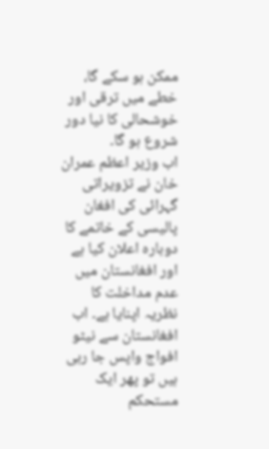ممکن ہو سکے گا، خطے میں ترقی اور خوشحالی کا نیا دور شروع ہو گا۔
اب وزیر اعظم عمران خان نے تزویراتی گہرائی کی افغان پالیسی کے خاتمے کا دوبارہ اعلان کیا ہے اور افغانستان میں عدم مداخلت کا نظریہ اپنایا ہے۔ اب افغانستان سے نیٹو افواج واپس جا رہی ہیں تو پھر ایک مستحکم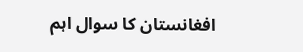افغانستان کا سوال اہم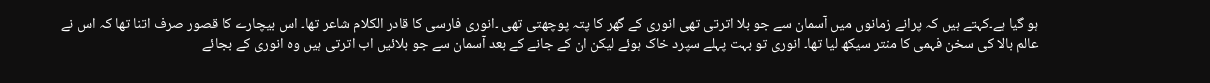ہو گیا ہے۔کہتے ہیں کہ پرانے زمانوں میں آسمان سے جو بلا اترتی تھی انوری کے گھر کا پتہ پوچھتی تھی ۔انوری فارسی کا قادر الکلام شاعر تھا۔ اس بیچارے کا قصور صرف اتنا تھا کہ اس نے عالم بالا کی سخن فہمی کا منتر سیکھ لیا تھا۔ انوری تو بہت پہلے سپرد خاک ہوئے لیکن ان کے جانے کے بعد آسمان سے جو بلائیں اب اترتی ہیں وہ انوری کے بجائے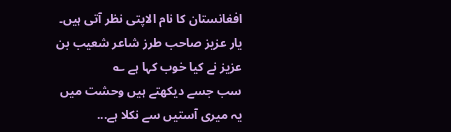افغانستان کا نام الاپتی نظر آتی ہیں۔
یار عزیز صاحب طرز شاعر شعیب بن عزیز نے کیا خوب کہا ہے ؎
سب جسے دیکھتے ہیں وحشت میں
یہ میری آستیں سے نکلا ہے...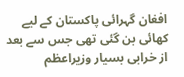افغان گہرائی پاکستان کے لیے کھائی بن گئی تھی جس سے بعد از خرابی بسیار وزیراعظم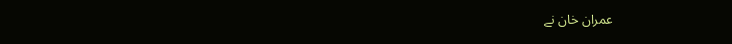عمران خان نے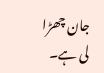جان چھڑا لی ہے۔